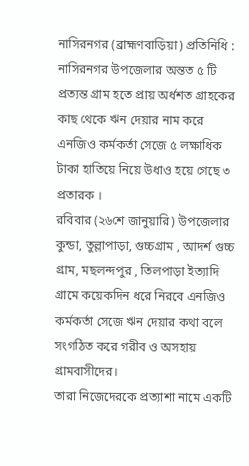নাসিরনগর (ব্রাহ্মণবাড়িয়া) প্রতিনিধি : নাসিরনগর উপজেলার অন্তত ৫ টি প্রত্যন্ত গ্রাম হতে প্রায় অর্ধশত গ্রাহকের কাছ থেকে ঋন দেয়ার নাম করে এনজিও কর্মকর্তা সেজে ৫ লক্ষাধিক টাকা হাতিয়ে নিয়ে উধাও হয়ে গেছে ৩ প্রতারক ।
রবিবার (২৬শে জানুয়ারি) উপজেলার কুন্ডা, তুল্লাপাড়া, গুচ্চগ্রাম , আদর্শ গুচ্চ গ্রাম, মছলন্দপুর , তিলপাড়া ইত্যাদি গ্রামে কয়েকদিন ধরে নিরবে এনজিও কর্মকর্তা সেজে ঋন দেয়ার কথা বলে সংগঠিত করে গরীব ও অসহায় গ্রামবাসীদের।
তারা নিজেদেরকে প্রত্যাশা নামে একটি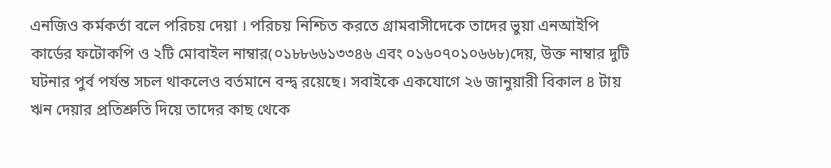এনজিও কর্মকর্তা বলে পরিচয় দেয়া । পরিচয় নিশ্চিত করতে গ্রামবাসীদেকে তাদের ভুয়া এনআইপি কার্ডের ফটোকপি ও ২টি মোবাইল নাম্বার(০১৮৮৬৬১৩৩৪৬ এবং ০১৬০৭০১০৬৬৮)দেয়, উক্ত নাম্বার দুটি ঘটনার পুর্ব পর্যন্ত সচল থাকলেও বর্তমানে বন্দ্ব রয়েছে। সবাইকে একযোগে ২৬ জানুয়ারী বিকাল ৪ টায় ঋন দেয়ার প্রতিশ্রুতি দিয়ে তাদের কাছ থেকে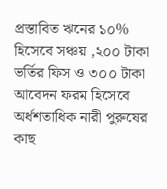প্রস্তাবিত ঋনের ১০% হিসেবে সঞ্চয় ,২০০ টাকা ভর্তির ফিস ও ৩০০ টাকা আবেদন ফরম হিসেবে অর্ধশতাধিক নারী পুরুষের কাছ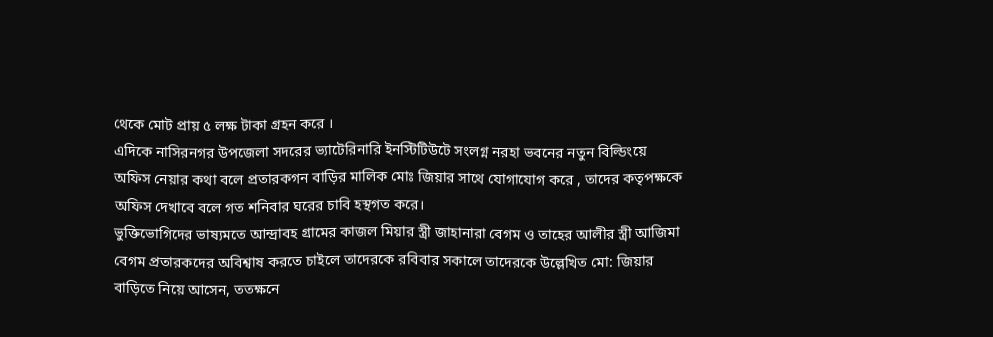থেকে মোট প্রায় ৫ লক্ষ টাকা গ্রহন করে ।
এদিকে নাসিরনগর উপজেলা সদরের ভ্যাটেরিনারি ইনস্টিটিউটে সংলগ্ন নরহা ভবনের নতুন বিল্ডিংয়ে অফিস নেয়ার কথা বলে প্রতারকগন বাড়ির মালিক মোঃ জিয়ার সাথে যোগাযোগ করে , তাদের কতৃপক্ষকে অফিস দেখাবে বলে গত শনিবার ঘরের চাবি হস্থগত করে।
ভুক্তিভোগিদের ভাষ্যমতে আন্দ্রাবহ গ্রামের কাজল মিয়ার স্ত্রী জাহানারা বেগম ও তাহের আলীর স্ত্রী আজিমা বেগম প্রতারকদের অবিশ্বাষ করতে চাইলে তাদেরকে রবিবার সকালে তাদেরকে উল্লেখিত মো: জিয়ার বাড়িতে নিয়ে আসেন, ততক্ষনে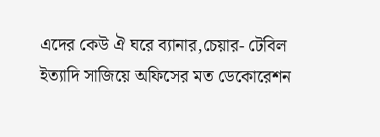এদের কেউ ঐ ঘরে ব্যানার,চেয়ার- টেবিল ইত্যাদি সাজিয়ে অফিসের মত ডেকোরেশন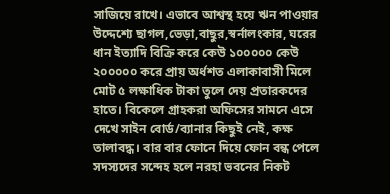সাজিয়ে রাখে। এভাবে আশ্বস্থ হয়ে ঋন পাওয়ার উদ্দেশ্যে ছাগল,ভেড়া,বাছুর,স্বর্নালংকার, ঘরের ধান ইত্যাদি বিক্রি করে কেউ ১০০০০০ কেউ ২০০০০০ করে প্রায় অর্ধশত এলাকাবাসী মিলে মোট ৫ লক্ষাধিক টাকা তুলে দেয় প্রতারকদের হাতে। বিকেলে গ্রাহকরা অফিসের সামনে এসে দেখে সাইন বোর্ড/ব্যানার কিছুই নেই, কক্ষ তালাবদ্ধ। বার বার ফোনে দিয়ে ফোন বন্ধ পেলে সদস্যদের সন্দেহ হলে নরহা ভবনের নিকট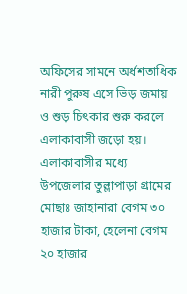অফিসের সামনে অর্ধশতাধিক নারী পুরুষ এসে ভিড় জমায় ও শুড় চিৎকার শুরু করলে এলাকাবাসী জড়ো হয়।
এলাকাবাসীর মধ্যে উপজেলার তুল্লাপাড়া গ্রামের মোছাঃ জাহানারা বেগম ৩০ হাজার টাকা, হেলেনা বেগম ২০ হাজার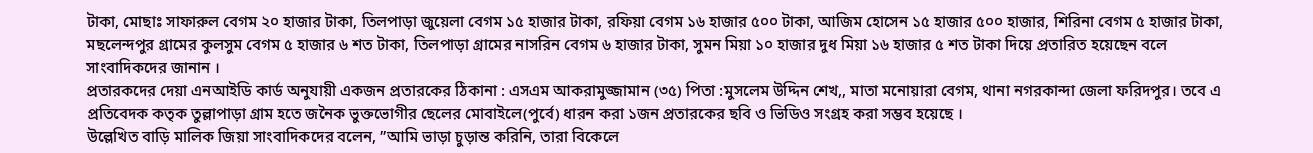টাকা, মোছাঃ সাফারুল বেগম ২০ হাজার টাকা, তিলপাড়া জুয়েলা বেগম ১৫ হাজার টাকা, রফিয়া বেগম ১৬ হাজার ৫০০ টাকা, আজিম হোসেন ১৫ হাজার ৫০০ হাজার, শিরিনা বেগম ৫ হাজার টাকা, মছলেন্দপুর গ্রামের কুলসুম বেগম ৫ হাজার ৬ শত টাকা, তিলপাড়া গ্রামের নাসরিন বেগম ৬ হাজার টাকা, সুমন মিয়া ১০ হাজার দুধ মিয়া ১৬ হাজার ৫ শত টাকা দিয়ে প্রতারিত হয়েছেন বলে সাংবাদিকদের জানান ।
প্রতারকদের দেয়া এনআইডি কার্ড অনুযায়ী একজন প্রতারকের ঠিকানা : এসএম আকরামুজ্জামান (৩৫) পিতা :মুসলেম উদ্দিন শেখ,, মাতা মনোয়ারা বেগম, থানা নগরকান্দা জেলা ফরিদপুর। তবে এ প্রতিবেদক কতৃক তুল্লাপাড়া গ্রাম হতে জনৈক ভুক্তভোগীর ছেলের মোবাইলে(পুর্বে) ধারন করা ১জন প্রতারকের ছবি ও ভিডিও সংগ্রহ করা সম্ভব হয়েছে ।
উল্লেখিত বাড়ি মালিক জিয়া সাংবাদিকদের বলেন, ”আমি ভাড়া চুড়ান্ত করিনি, তারা বিকেলে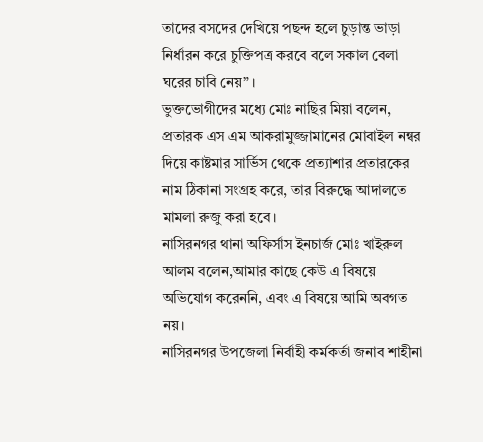তাদের বসদের দেখিয়ে পছন্দ হলে চুড়ান্ত ভাড়া নির্ধারন করে চুক্তিপত্র করবে বলে সকাল বেলা ঘরের চাবি নেয়” ।
ভুক্তভোগীদের মধ্যে মোঃ নাছির মিয়া বলেন, প্রতারক এস এম আকরামুজ্জামানের মোবাইল নন্বর দিয়ে কাষ্টমার সার্ভিস থেকে প্রত্যাশার প্রতারকের নাম ঠিকানা সংগ্রহ করে, তার বিরুদ্ধে আদালতে মামলা রুজু করা হবে।
নাসিরনগর থানা অফির্সাস ইনচার্জ মোঃ খাইরুল আলম বলেন,আমার কাছে কেউ এ বিষয়ে অভিযোগ করেননি, এবং এ বিষয়ে আমি অবগত নয়।
নাসিরনগর উপজেলা নির্বাহী কর্মকর্তা জনাব শাহীনা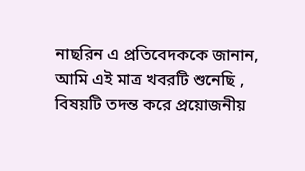নাছরিন এ প্রতিবেদককে জানান, আমি এই মাত্র খবরটি শুনেছি , বিষয়টি তদন্ত করে প্রয়োজনীয়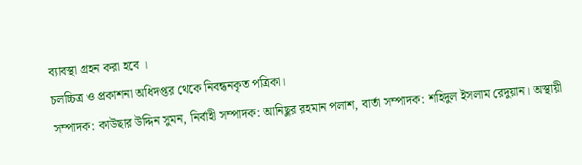ব্যাবস্থা গ্রহন করা হবে ।
চলচ্চিত্র ও প্রকাশনা অধিদপ্তর থেকে নিবন্ধনকৃত পত্রিকা।
সম্পাদক: কাউছার উদ্দিন সুমন, নির্বাহী সম্পাদক: আনিছুর রহমান পলাশ, বার্তা সম্পাদক: শহিদুল ইসলাম রেদুয়ান। অস্থায়ী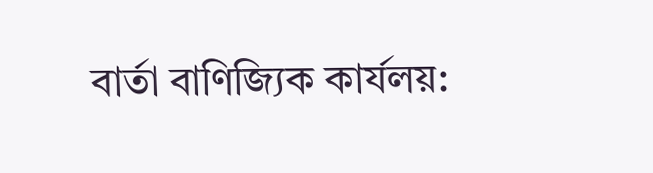বার্তা বাণিজ্যিক কার্যলয়: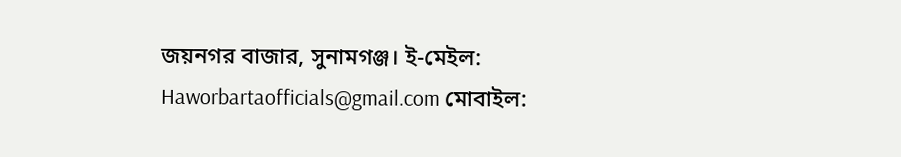জয়নগর বাজার, সুনামগঞ্জ। ই-মেইল: Haworbartaofficials@gmail.com মোবাইল: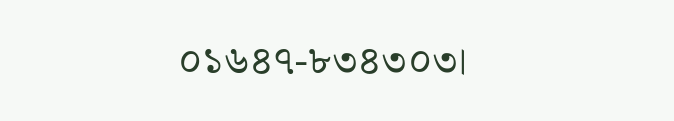০১৬৪৭-৮৩৪৩০৩।